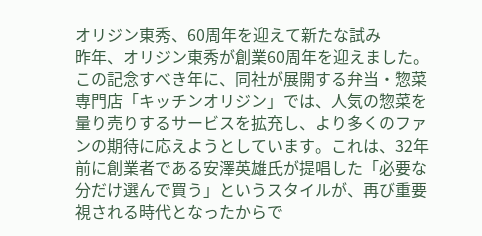オリジン東秀、60周年を迎えて新たな試み
昨年、オリジン東秀が創業60周年を迎えました。この記念すべき年に、同社が展開する弁当・惣菜専門店「キッチンオリジン」では、人気の惣菜を量り売りするサービスを拡充し、より多くのファンの期待に応えようとしています。これは、32年前に創業者である安澤英雄氏が提唱した「必要な分だけ選んで買う」というスタイルが、再び重要視される時代となったからで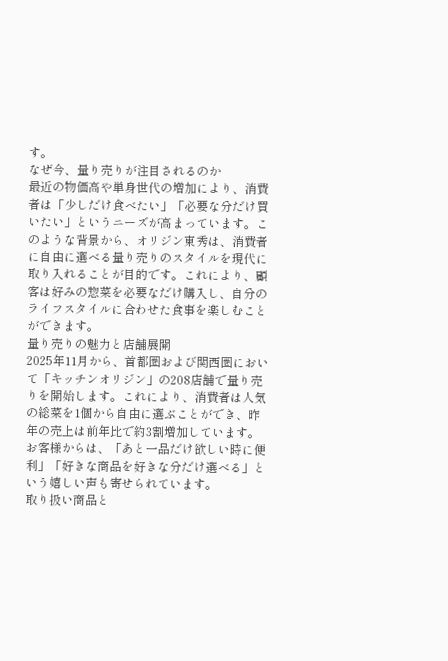す。
なぜ今、量り売りが注目されるのか
最近の物価高や単身世代の増加により、消費者は「少しだけ食べたい」「必要な分だけ買いたい」というニーズが高まっています。このような背景から、オリジン東秀は、消費者に自由に選べる量り売りのスタイルを現代に取り入れることが目的です。これにより、顧客は好みの惣菜を必要なだけ購入し、自分のライフスタイルに合わせた食事を楽しむことができます。
量り売りの魅力と店舗展開
2025年11月から、首都圏および関西圏において「キッチンオリジン」の208店舗で量り売りを開始します。これにより、消費者は人気の総菜を1個から自由に選ぶことができ、昨年の売上は前年比で約3割増加しています。お客様からは、「あと一品だけ欲しい時に便利」「好きな商品を好きな分だけ選べる」という嬉しい声も寄せられています。
取り扱い商品と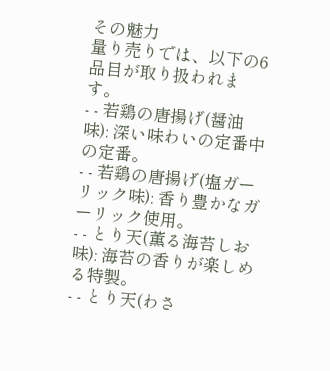その魅力
量り売りでは、以下の6品目が取り扱われます。
- - 若鶏の唐揚げ(醤油味): 深い味わいの定番中の定番。
- - 若鶏の唐揚げ(塩ガーリック味): 香り豊かなガーリック使用。
- - とり天(薫る海苔しお味): 海苔の香りが楽しめる特製。
- - とり天(わさ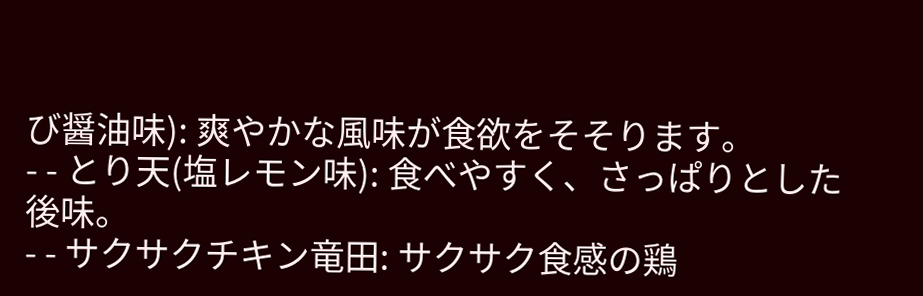び醤油味): 爽やかな風味が食欲をそそります。
- - とり天(塩レモン味): 食べやすく、さっぱりとした後味。
- - サクサクチキン竜田: サクサク食感の鶏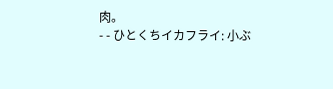肉。
- - ひとくちイカフライ: 小ぶ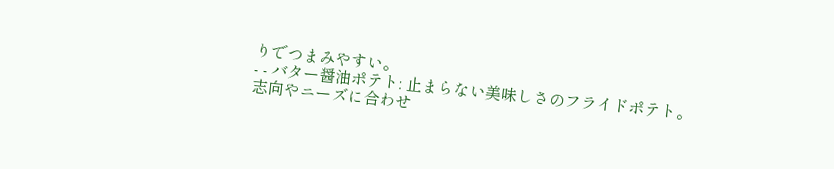りでつまみやすい。
- - バター醤油ポテト: 止まらない美味しさのフライドポテト。
志向やニーズに合わせ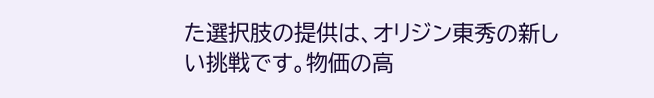た選択肢の提供は、オリジン東秀の新しい挑戦です。物価の高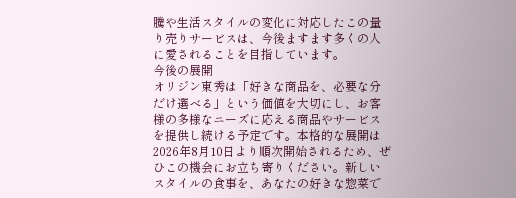騰や生活スタイルの変化に対応したこの量り売りサービスは、今後ますます多くの人に愛されることを目指しています。
今後の展開
オリジン東秀は「好きな商品を、必要な分だけ選べる」という価値を大切にし、お客様の多様なニーズに応える商品やサービスを提供し続ける予定です。本格的な展開は2026年8月10日より順次開始されるため、ぜひこの機会にお立ち寄りください。新しいスタイルの食事を、あなたの好きな惣菜で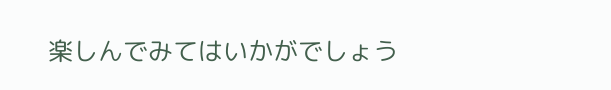楽しんでみてはいかがでしょう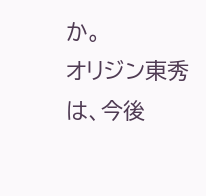か。
オリジン東秀は、今後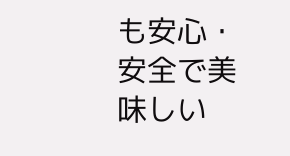も安心・安全で美味しい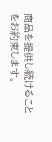商品を提供し続けることをお約束します。